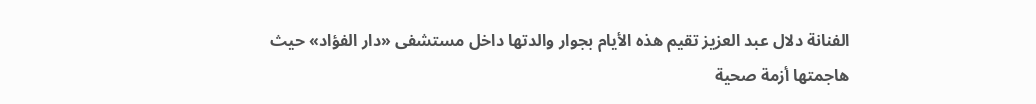الفنانة دلال عبد العزيز تقيم هذه الأيام بجوار والدتها داخل مستشفى «دار الفؤاد» حيث هاجمتها أزمة صحية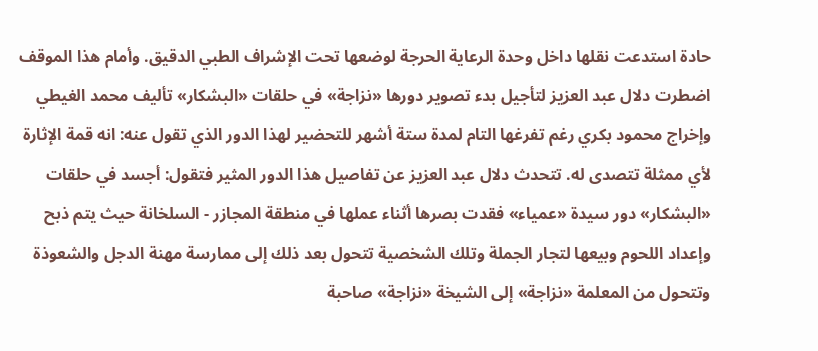حادة استدعت نقلها داخل وحدة الرعاية الحرجة لوضعها تحت الإشراف الطبي الدقيق. وأمام هذا الموقف اضطرت دلال عبد العزيز لتأجيل بدء تصوير دورها «نزاجة» في حلقات «البشكار» تأليف محمد الغيطي وإخراج محمود بكري رغم تفرغها التام لمدة ستة أشهر للتحضير لهذا الدور الذي تقول عنه: انه قمة الإثارة لأي ممثلة تتصدى له. تتحدث دلال عبد العزيز عن تفاصيل هذا الدور المثير فتقول: أجسد في حلقات «البشكار» دور سيدة «عمياء» فقدت بصرها أثناء عملها في منطقة المجازر - السلخانة حيث يتم ذبح وإعداد اللحوم وبيعها لتجار الجملة وتلك الشخصية تتحول بعد ذلك إلى ممارسة مهنة الدجل والشعوذة وتتحول من المعلمة «نزاجة» إلى الشيخة «نزاجة» صاحبة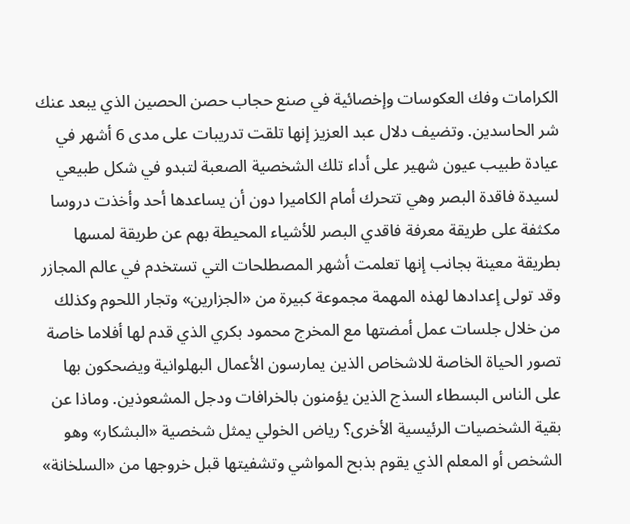الكرامات وفك العكوسات وإخصائية في صنع حجاب حصن الحصين الذي يبعد عنك شر الحاسدين. وتضيف دلال عبد العزيز إنها تلقت تدريبات على مدى 6 أشهر في عيادة طبيب عيون شهير على أداء تلك الشخصية الصعبة لتبدو في شكل طبيعي لسيدة فاقدة البصر وهي تتحرك أمام الكاميرا دون أن يساعدها أحد وأخذت دروسا مكثفة على طريقة معرفة فاقدي البصر للأشياء المحيطة بهم عن طريقة لمسها بطريقة معينة بجانب إنها تعلمت أشهر المصطلحات التي تستخدم في عالم المجازر وقد تولى إعدادها لهذه المهمة مجموعة كبيرة من «الجزارين» وتجار اللحوم وكذلك من خلال جلسات عمل أمضتها مع المخرج محمود بكري الذي قدم لها أفلاما خاصة تصور الحياة الخاصة للاشخاص الذين يمارسون الأعمال البهلوانية ويضحكون بها على الناس البسطاء السذج الذين يؤمنون بالخرافات ودجل المشعوذين. وماذا عن بقية الشخصيات الرئيسية الأخرى؟ رياض الخولي يمثل شخصية «البشكار» وهو الشخص أو المعلم الذي يقوم بذبح المواشي وتشفيتها قبل خروجها من «السلخانة»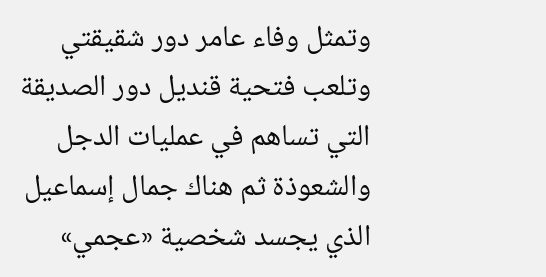وتمثل وفاء عامر دور شقيقتي وتلعب فتحية قنديل دور الصديقة التي تساهم في عمليات الدجل والشعوذة ثم هناك جمال إسماعيل الذي يجسد شخصية «عجمي»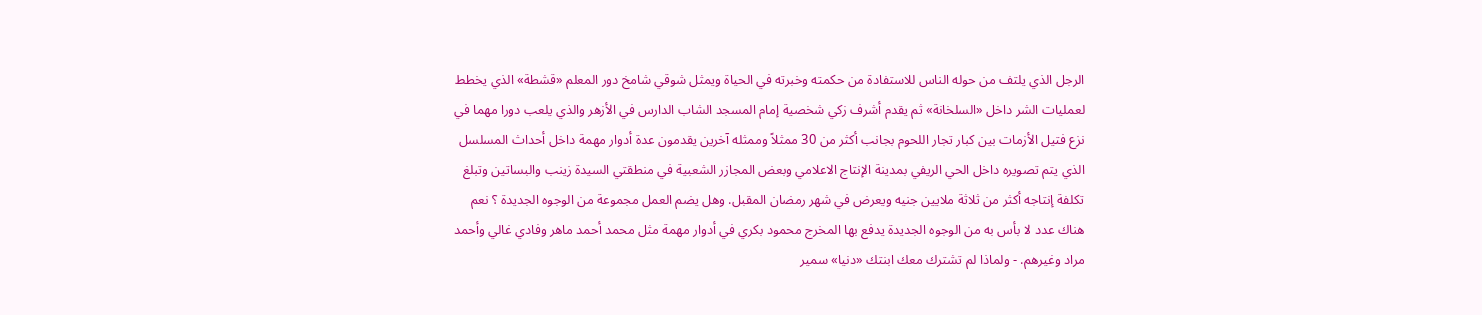الرجل الذي يلتف من حوله الناس للاستفادة من حكمته وخبرته في الحياة ويمثل شوقي شامخ دور المعلم «قشطة» الذي يخطط لعمليات الشر داخل «السلخانة» ثم يقدم أشرف زكي شخصية إمام المسجد الشاب الدارس في الأزهر والذي يلعب دورا مهما في نزع فتيل الأزمات بين كبار تجار اللحوم بجانب أكثر من 30 ممثلاً وممثله آخرين يقدمون عدة أدوار مهمة داخل أحداث المسلسل الذي يتم تصويره داخل الحي الريفي بمدينة الإنتاج الاعلامي وبعض المجازر الشعبية في منطقتي السيدة زينب والبساتين وتبلغ تكلفة إنتاجه أكثر من ثلاثة ملايين جنيه ويعرض في شهر رمضان المقبل. وهل يضم العمل مجموعة من الوجوه الجديدة ؟ نعم هناك عدد لا بأس به من الوجوه الجديدة يدفع بها المخرج محمود بكري في أدوار مهمة مثل محمد أحمد ماهر وفادي غالي وأحمد مراد وغيرهم. - ولماذا لم تشترك معك ابنتك «دنيا» سمير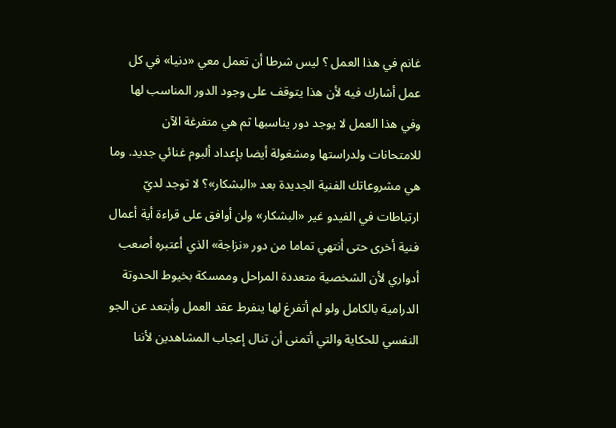غانم في هذا العمل ؟ ليس شرطا أن تعمل معي «دنيا» في كل عمل أشارك فيه لأن هذا يتوقف على وجود الدور المناسب لها وفي هذا العمل لا يوجد دور يناسبها ثم هي متفرغة الآن للامتحانات ولدراستها ومشغولة أيضا بإعداد ألبوم غنائي جديد. وما هي مشروعاتك الفنية الجديدة بعد «البشكار»؟ لا توجد لديّ ارتباطات في الفيدو غير «البشكار» ولن أوافق على قراءة أية أعمال فنية أخرى حتى أنتهي تماما من دور «نزاجة» الذي أعتبره أصعب أدواري لأن الشخصية متعددة المراحل وممسكة بخيوط الحدوتة الدرامية بالكامل ولو لم أتفرغ لها ينفرط عقد العمل وأبتعد عن الجو النفسي للحكاية والتي أتمنى أن تنال إعجاب المشاهدين لأننا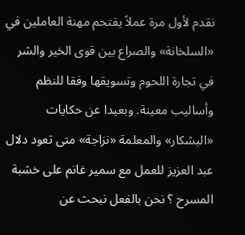نقدم لأول مرة عملاً يقتحم مهنة العاملين في «السلخانة» والصراع بين قوى الخير والشر في تجارة اللحوم وتسويقها وفقا للنظم وأساليب معينة. وبعيدا عن حكايات «البشكار» والمعلمة «نزاجة» متى تعود دلال عبد العزيز للعمل مع سمير غانم على خشبة المسرح ؟ نحن بالفعل نبحث عن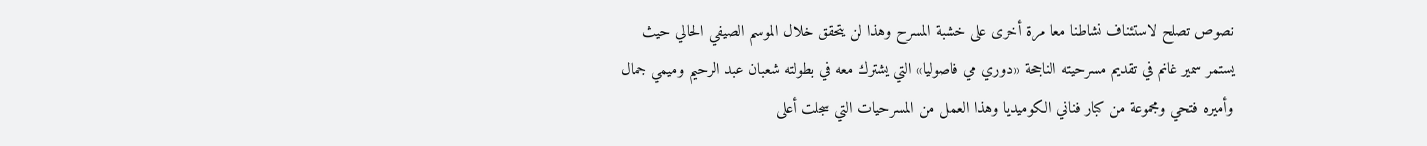نصوص تصلح لاستئناف نشاطنا معا مرة أخرى على خشبة المسرح وهذا لن يتحقق خلال الموسم الصيفي الحالي حيث يستمر سمير غانم في تقديم مسرحيته الناجحة «دوري مي فاصوليا» التي يشترك معه في بطولته شعبان عبد الرحيم وميمي جمال وأميره فتحي ومجموعة من كبار فناني الكوميديا وهذا العمل من المسرحيات التي سجلت أعلى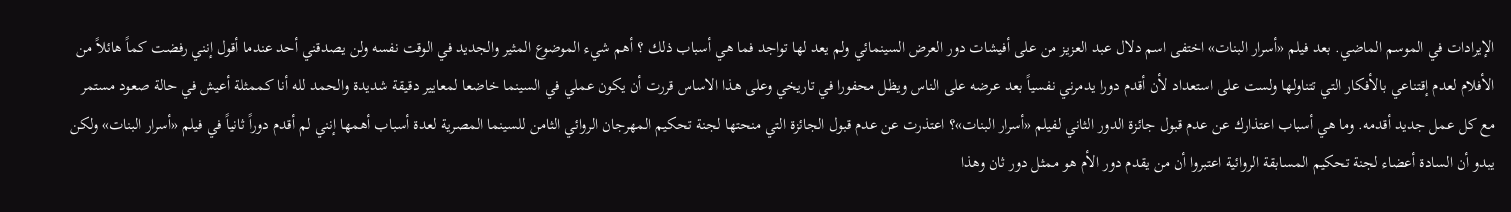الإيرادات في الموسم الماضي. بعد فيلم «أسرار البنات» اختفى اسم دلال عبد العزيز من على أفيشات دور العرض السينمائي ولم يعد لها تواجد فما هي أسباب ذلك ؟ أهم شيء الموضوع المثير والجديد في الوقت نفسه ولن يصدقني أحد عندما أقول إنني رفضت كماً هائلاً من الأفلام لعدم إقتناعي بالأفكار التي تتناولها ولست على استعداد لأن أقدم دورا يدمرني نفسياً بعد عرضه على الناس ويظل محفورا في تاريخي وعلى هذا الاساس قررت أن يكون عملي في السينما خاضعا لمعايير دقيقة شديدة والحمد لله أنا كممثلة أعيش في حالة صعود مستمر مع كل عمل جديد أقدمه. وما هي أسباب اعتذارك عن عدم قبول جائزة الدور الثاني لفيلم «أسرار البنات»؟ اعتذرت عن عدم قبول الجائزة التي منحتها لجنة تحكيم المهرجان الروائي الثامن للسينما المصرية لعدة أسباب أهمها إنني لم أقدم دوراً ثانياً في فيلم «أسرار البنات» ولكن يبدو أن السادة أعضاء لجنة تحكيم المسابقة الروائية اعتبروا أن من يقدم دور الأم هو ممثل دور ثان وهذا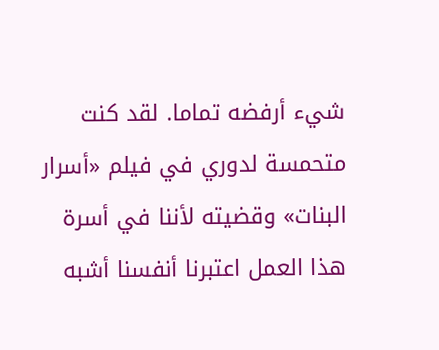شيء أرفضه تماما. لقد كنت متحمسة لدوري في فيلم «أسرار البنات» وقضيته لأننا في أسرة هذا العمل اعتبرنا أنفسنا أشبه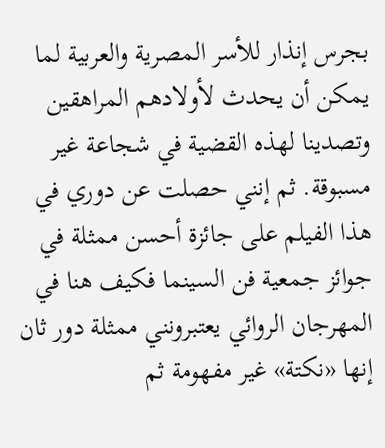بجرس إنذار للأسر المصرية والعربية لما يمكن أن يحدث لأولادهم المراهقين وتصدينا لهذه القضية في شجاعة غير مسبوقة. ثم إنني حصلت عن دوري في هذا الفيلم على جائزة أحسن ممثلة في جوائز جمعية فن السينما فكيف هنا في المهرجان الروائي يعتبرونني ممثلة دور ثان إنها «نكتة» غير مفهومة ثم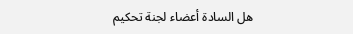هل السادة أعضاء لجنة تحكيم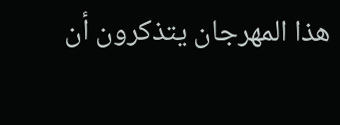هذا المهرجان يتذكرون أن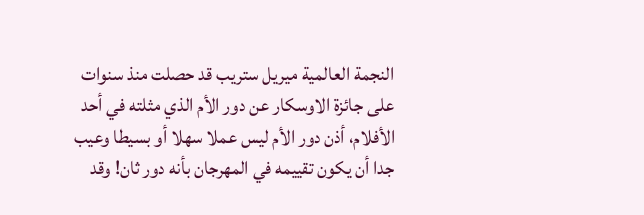النجمة العالمية ميريل ستريب قد حصلت منذ سنوات على جائزة الاوسكار عن دور الأم الذي مثلته في أحد الأفلام، أذن دور الأم ليس عملا سهلا أو بسيطا وعيب جدا أن يكون تقييمه في المهرجان بأنه دور ثان! وقد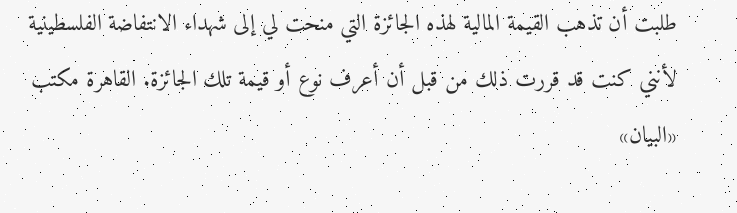طلبت أن تذهب القيمة المالية لهذه الجائزة التي منحت لي إلى شهداء الانتفاضة الفلسطينية لأنني كنت قد قررت ذلك من قبل أن أعرف نوع أو قيمة تلك الجائزة. القاهرة مكتب «البيان»